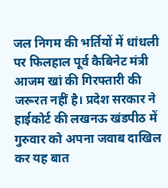जल निगम की भर्तियों में धांधली पर फिलहाल पूर्व कैबिनेट मंत्री आजम खां की गिरफ्तारी की जरूरत नहीं है। प्रदेश सरकार ने हाईकोर्ट की लखनऊ खंडपीठ में गुरुवार को अपना जवाब दाखिल कर यह बात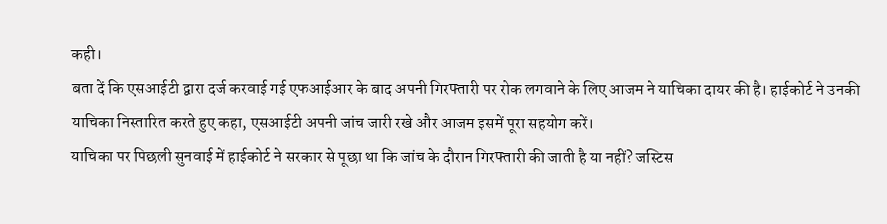कही।
बता दें कि एसआईटी द्वारा दर्ज करवाई गई एफआईआर के बाद अपनी गिरफ्तारी पर रोक लगवाने के लिए आजम ने याचिका दायर की है। हाईकोर्ट ने उनकी याचिका निस्तारित करते हुए कहा, एसआईटी अपनी जांच जारी रखे और आजम इसमें पूरा सहयोग करें।
याचिका पर पिछली सुनवाई में हाईकोर्ट ने सरकार से पूछा था कि जांच के दौरान गिरफ्तारी की जाती है या नहीं? जस्टिस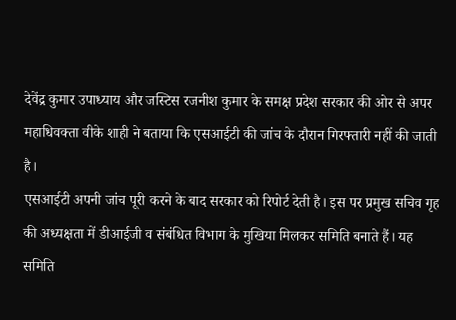देवेंद्र कुमार उपाध्याय और जस्टिस रजनीश कुमार के समक्ष प्रदेश सरकार की ओर से अपर महाधिवक्ता वीके शाही ने बताया कि एसआईटी की जांच के दौरान गिरफ्तारी नहीं की जाती है।
एसआईटी अपनी जांच पूरी करने के बाद सरकार को रिपोर्ट देती है। इस पर प्रमुख सचिव गृह की अध्यक्षता में डीआईजी व संबंधित विभाग के मुखिया मिलकर समिति बनाते हैं। यह समिति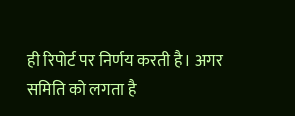ही रिपोर्ट पर निर्णय करती है। अगर समिति को लगता है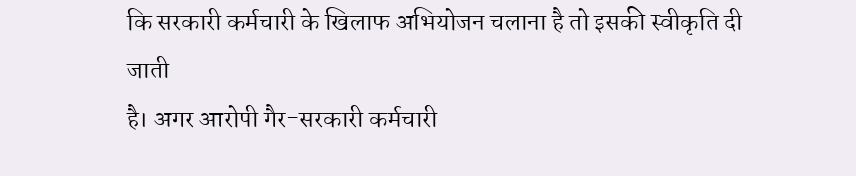कि सरकारी कर्मचारी के खिलाफ अभियोजन चलाना है तो इसकी स्वीकृति दी जाती
है। अगर आरोपी गैर-सरकारी कर्मचारी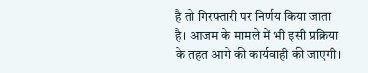है तो गिरफ्तारी पर निर्णय किया जाता है। आजम के मामले में भी इसी प्रक्रिया के तहत आगे की कार्यवाही की जाएगी।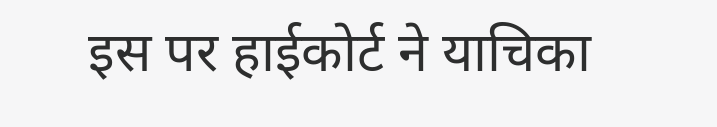इस पर हाईकोर्ट ने याचिका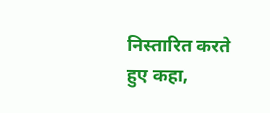निस्तारित करते हुए कहा,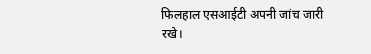फिलहाल एसआईटी अपनी जांच जारी रखे।